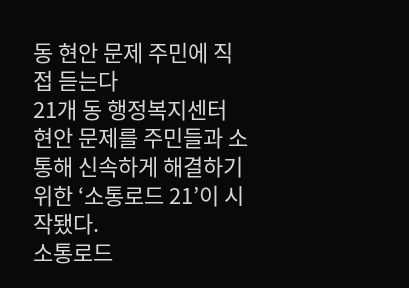동 현안 문제 주민에 직접 듣는다
21개 동 행정복지센터 현안 문제를 주민들과 소통해 신속하게 해결하기 위한 ‘소통로드 21’이 시작됐다.
소통로드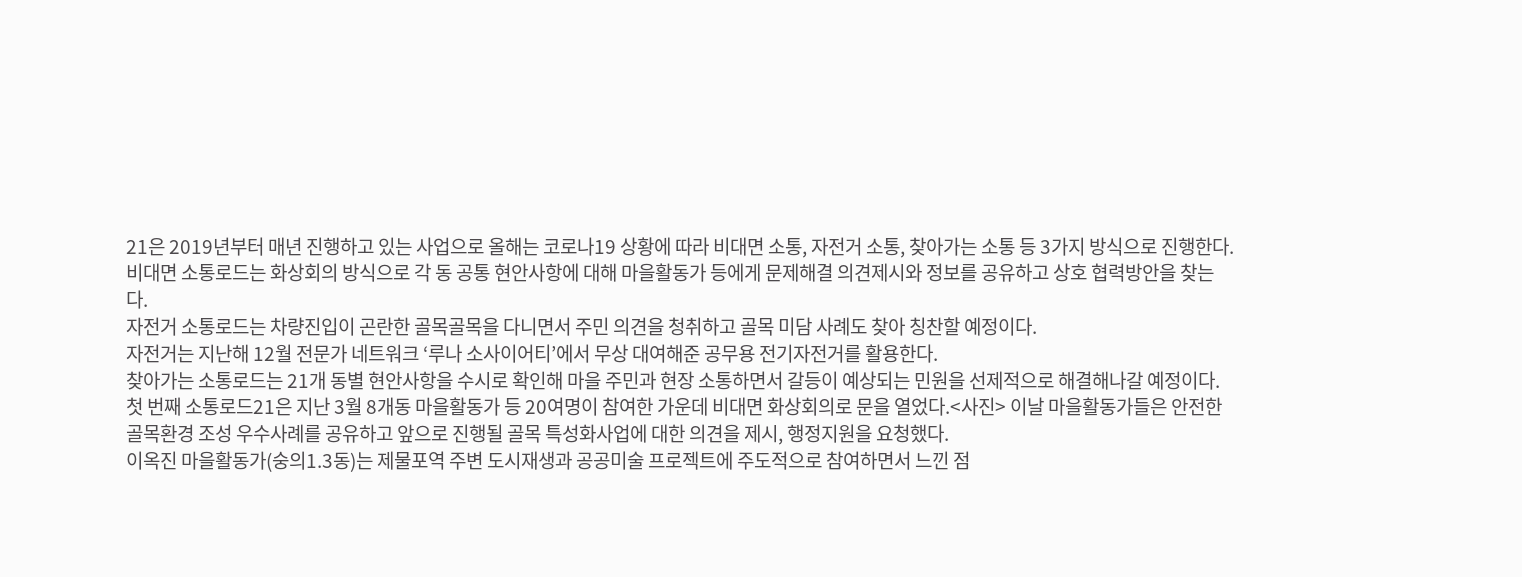21은 2019년부터 매년 진행하고 있는 사업으로 올해는 코로나19 상황에 따라 비대면 소통, 자전거 소통, 찾아가는 소통 등 3가지 방식으로 진행한다.
비대면 소통로드는 화상회의 방식으로 각 동 공통 현안사항에 대해 마을활동가 등에게 문제해결 의견제시와 정보를 공유하고 상호 협력방안을 찾는다.
자전거 소통로드는 차량진입이 곤란한 골목골목을 다니면서 주민 의견을 청취하고 골목 미담 사례도 찾아 칭찬할 예정이다.
자전거는 지난해 12월 전문가 네트워크 ‘루나 소사이어티’에서 무상 대여해준 공무용 전기자전거를 활용한다.
찾아가는 소통로드는 21개 동별 현안사항을 수시로 확인해 마을 주민과 현장 소통하면서 갈등이 예상되는 민원을 선제적으로 해결해나갈 예정이다.
첫 번째 소통로드21은 지난 3월 8개동 마을활동가 등 20여명이 참여한 가운데 비대면 화상회의로 문을 열었다.<사진> 이날 마을활동가들은 안전한 골목환경 조성 우수사례를 공유하고 앞으로 진행될 골목 특성화사업에 대한 의견을 제시, 행정지원을 요청했다.
이옥진 마을활동가(숭의1.3동)는 제물포역 주변 도시재생과 공공미술 프로젝트에 주도적으로 참여하면서 느낀 점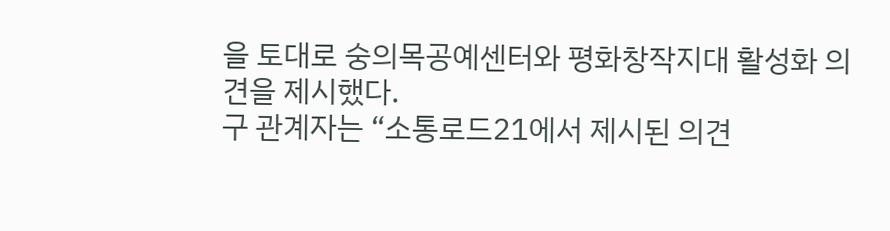을 토대로 숭의목공예센터와 평화창작지대 활성화 의견을 제시했다.
구 관계자는 “소통로드21에서 제시된 의견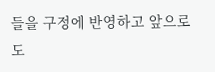들을 구정에 반영하고 앞으로도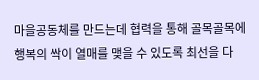마을공동체를 만드는데 협력을 통해 골목골목에 행복의 싹이 열매를 맺을 수 있도록 최선을 다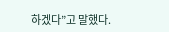하겠다”고 말했다.